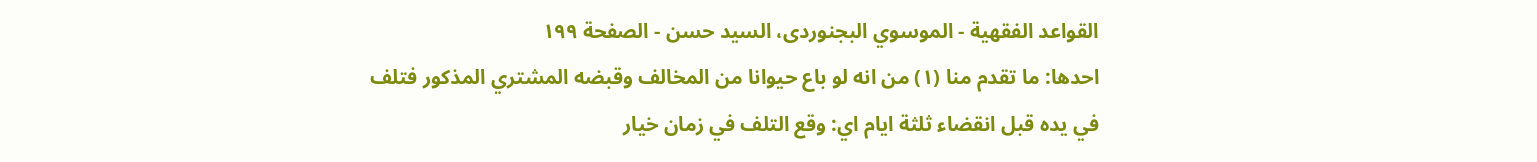القواعد الفقهية - الموسوي البجنوردى، السيد حسن - الصفحة ١٩٩
احدها: ما تقدم منا (١) من انه لو باع حيوانا من المخالف وقبضه المشتري المذكور فتلف في يده قبل انقضاء ثلثة ايام اي: وقع التلف في زمان خيار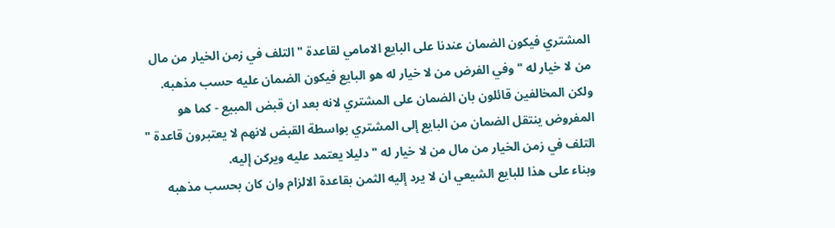المشتري فيكون الضمان عندنا على البايع الامامي لقاعدة " التلف في زمن الخيار من مال من لا خيار له " وفي الفرض من لا خيار له هو البايع فيكون الضمان عليه حسب مذهبه.
ولكن المخالفين قائلون بان الضمان على المشتري لانه بعد ان قبض المبيع - كما هو المفروض ينتقل الضمان من البايع إلى المشتري بواسطة القبض لانهم لا يعتبرون قاعدة " التلف في زمن الخيار من مال من لا خيار له " دليلا يعتمد عليه ويركن إليه.
وبناء على هذا للبايع الشيعي ان لا يرد إليه الثمن بقاعدة الالزام وان كان بحسب مذهبه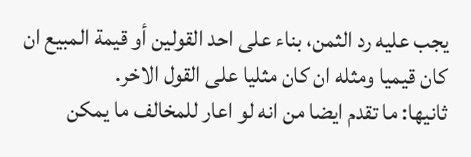يجب عليه رد الثمن، بناء على احد القولين أو قيمة المبيع ان كان قيميا ومثله ان كان مثليا على القول الاخر.
ثانيها: ما تقدم ايضا من انه لو اعار للمخالف ما يمكن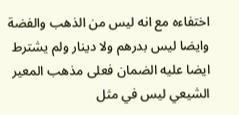اختفاءه مع انه ليس من الذهب والفضة وايضا ليس بدرهم ولا دينار ولم يشترط ايضا عليه الضمان فعلى مذهب المعير الشيعي ليس في مثل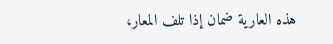هذه العارية ضمان إذا تلف المعار،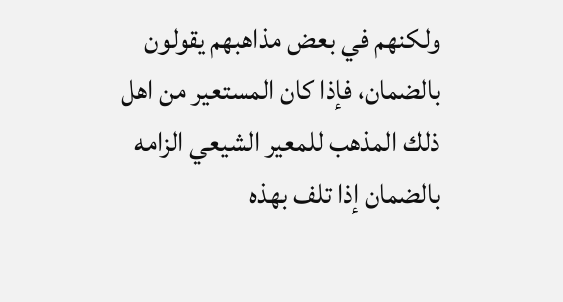ولكنهم في بعض مذاهبهم يقولون بالضمان، فإذا كان المستعير من اهل ذلك المذهب للمعير الشيعي الزامه بالضمان إذا تلف بهذه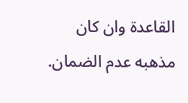القاعدة وان كان مذهبه عدم الضمان.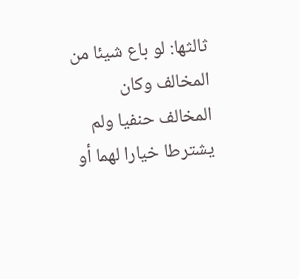ثالثها: لو باع شيئا من المخالف وكان المخالف حنفيا ولم يشترطا خيارا لهما أو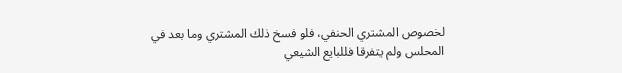لخصوص المشتري الحنفي، فلو فسخ ذلك المشتري وما بعد في المحلس ولم يتفرقا فللبايع الشيعي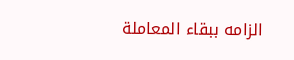الزامه ببقاء المعاملة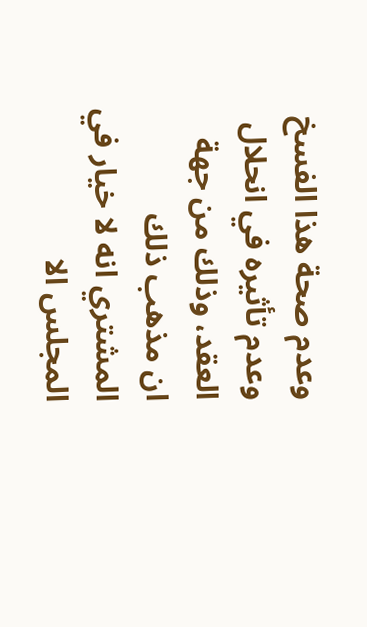وعدم صحة هذا الفسخ وعدم تأثيره في انحلال العقد، وذلك من جهة ان مذهب ذلك المشتري انه لا خيار في المجلس الا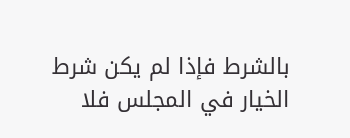بالشرط فإذا لم يكن شرط الخيار في المجلس فلا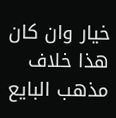خيار وان كان هذا خلاف مذهب البايع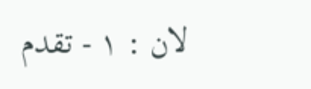لان : ١ - تقدم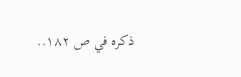ذكره في ص ١٨٢..